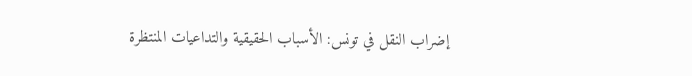إضراب النقل في تونس: الأسباب الحقيقية والتداعيات المنتظرة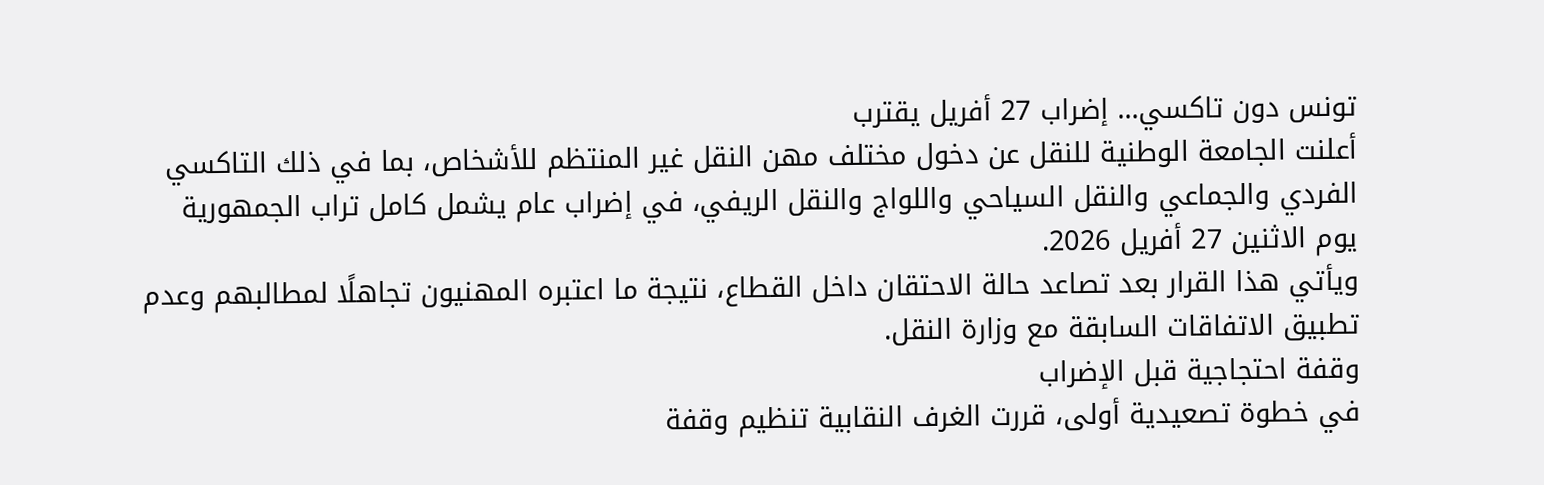تونس دون تاكسي… إضراب 27 أفريل يقترب
أعلنت الجامعة الوطنية للنقل عن دخول مختلف مهن النقل غير المنتظم للأشخاص، بما في ذلك التاكسي الفردي والجماعي والنقل السياحي واللواج والنقل الريفي، في إضراب عام يشمل كامل تراب الجمهورية يوم الاثنين 27 أفريل 2026.
ويأتي هذا القرار بعد تصاعد حالة الاحتقان داخل القطاع، نتيجة ما اعتبره المهنيون تجاهلًا لمطالبهم وعدم تطبيق الاتفاقات السابقة مع وزارة النقل.
وقفة احتجاجية قبل الإضراب
في خطوة تصعيدية أولى، قررت الغرف النقابية تنظيم وقفة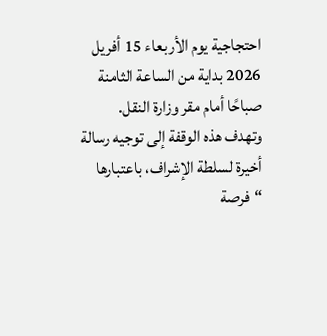احتجاجية يوم الأربعاء 15 أفريل 2026 بداية من الساعة الثامنة صباحًا أمام مقر وزارة النقل.
وتهدف هذه الوقفة إلى توجيه رسالة أخيرة لسلطة الإشراف، باعتبارها “فرصة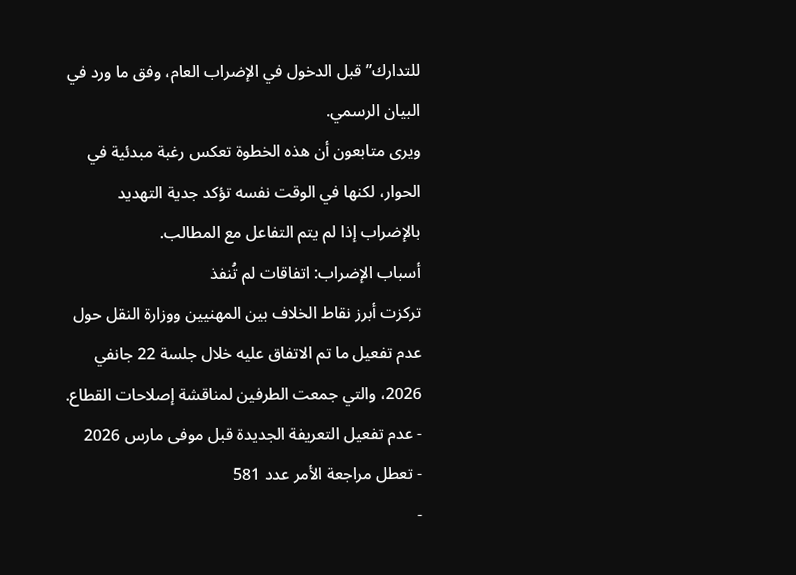للتدارك” قبل الدخول في الإضراب العام، وفق ما ورد في البيان الرسمي.
ويرى متابعون أن هذه الخطوة تعكس رغبة مبدئية في الحوار، لكنها في الوقت نفسه تؤكد جدية التهديد بالإضراب إذا لم يتم التفاعل مع المطالب.
أسباب الإضراب: اتفاقات لم تُنفذ
تركزت أبرز نقاط الخلاف بين المهنيين ووزارة النقل حول عدم تفعيل ما تم الاتفاق عليه خلال جلسة 22 جانفي 2026، والتي جمعت الطرفين لمناقشة إصلاحات القطاع.
- عدم تفعيل التعريفة الجديدة قبل موفى مارس 2026
- تعطل مراجعة الأمر عدد 581
-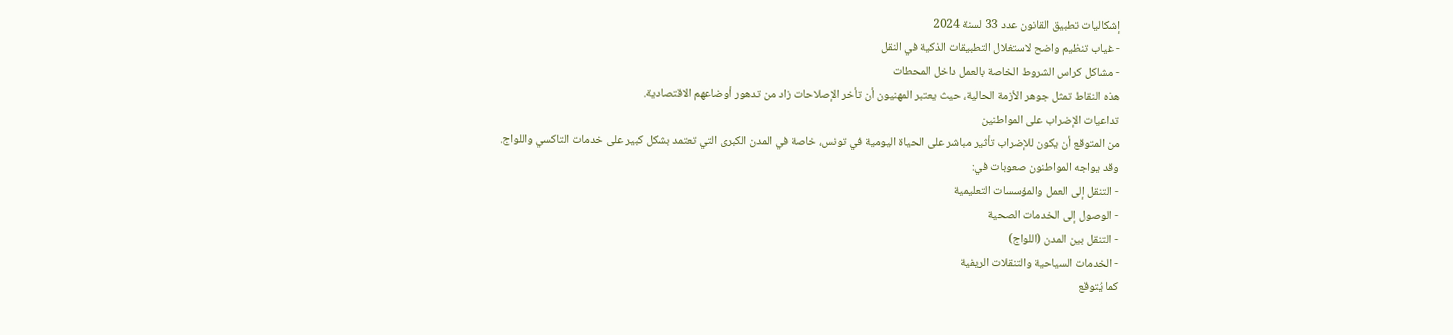إشكاليات تطبيق القانون عدد 33 لسنة 2024
- غياب تنظيم واضح لاستغلال التطبيقات الذكية في النقل
- مشاكل كراس الشروط الخاصة بالعمل داخل المحطات
هذه النقاط تمثل جوهر الأزمة الحالية، حيث يعتبر المهنيون أن تأخر الإصلاحات زاد من تدهور أوضاعهم الاقتصادية.
تداعيات الإضراب على المواطنين
من المتوقع أن يكون للإضراب تأثير مباشر على الحياة اليومية في تونس، خاصة في المدن الكبرى التي تعتمد بشكل كبير على خدمات التاكسي واللواج.
وقد يواجه المواطنون صعوبات في:
- التنقل إلى العمل والمؤسسات التعليمية
- الوصول إلى الخدمات الصحية
- التنقل بين المدن (اللواج)
- الخدمات السياحية والتنقلات الريفية
كما يُتوقع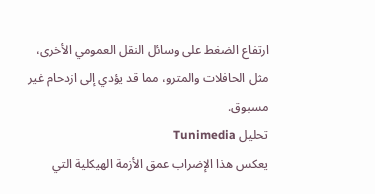ارتفاع الضغط على وسائل النقل العمومي الأخرى، مثل الحافلات والمترو، مما قد يؤدي إلى ازدحام غير مسبوق.
تحليل Tunimedia
يعكس هذا الإضراب عمق الأزمة الهيكلية التي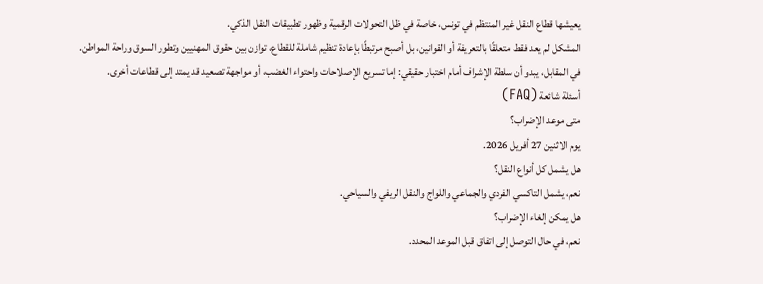يعيشها قطاع النقل غير المنتظم في تونس، خاصة في ظل التحولات الرقمية وظهور تطبيقات النقل الذكي.
المشكل لم يعد فقط متعلقًا بالتعريفة أو القوانين، بل أصبح مرتبطًا بإعادة تنظيم شاملة للقطاع، توازن بين حقوق المهنيين وتطور السوق وراحة المواطن.
في المقابل، يبدو أن سلطة الإشراف أمام اختبار حقيقي: إما تسريع الإصلاحات واحتواء الغضب، أو مواجهة تصعيد قد يمتد إلى قطاعات أخرى.
أسئلة شائعة (FAQ)
متى موعد الإضراب؟
يوم الاثنين 27 أفريل 2026.
هل يشمل كل أنواع النقل؟
نعم، يشمل التاكسي الفردي والجماعي واللواج والنقل الريفي والسياحي.
هل يمكن إلغاء الإضراب؟
نعم، في حال التوصل إلى اتفاق قبل الموعد المحدد.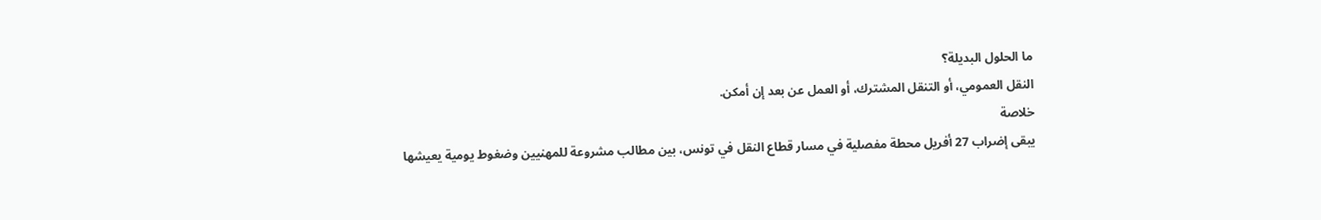ما الحلول البديلة؟
النقل العمومي، أو التنقل المشترك، أو العمل عن بعد إن أمكن.
خلاصة
يبقى إضراب 27 أفريل محطة مفصلية في مسار قطاع النقل في تونس، بين مطالب مشروعة للمهنيين وضغوط يومية يعيشها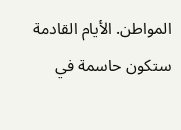المواطن. الأيام القادمة ستكون حاسمة في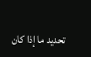تحديد ما إذا كان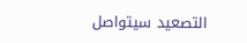التصعيد سيتواصل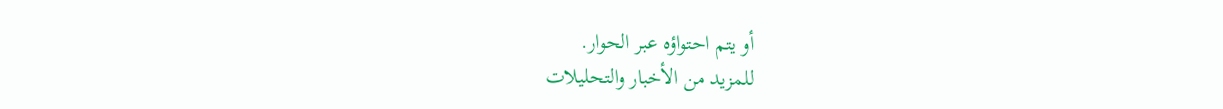أو يتم احتواؤه عبر الحوار.
للمزيد من الأخبار والتحليلات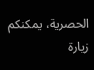الحصرية، يمكنكم زيارة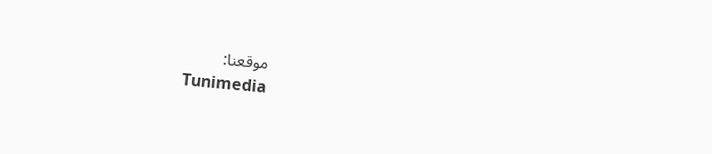موقعنا:
Tunimedia